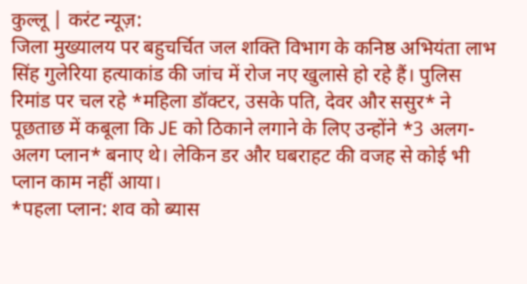कुल्लू | करंट न्यूज़:
जिला मुख्यालय पर बहुचर्चित जल शक्ति विभाग के कनिष्ठ अभियंता लाभ सिंह गुलेरिया हत्याकांड की जांच में रोज नए खुलासे हो रहे हैं। पुलिस रिमांड पर चल रहे *महिला डॉक्टर, उसके पति, देवर और ससुर* ने पूछताछ में कबूला कि JE को ठिकाने लगाने के लिए उन्होंने *3 अलग-अलग प्लान* बनाए थे। लेकिन डर और घबराहट की वजह से कोई भी प्लान काम नहीं आया।
*पहला प्लान: शव को ब्यास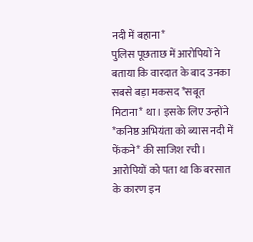नदी में बहाना*
पुलिस पूछताछ में आरोपियों ने बताया कि वारदात के बाद उनका सबसे बड़ा मकसद *सबूत मिटाना* था। इसके लिए उन्होंने *कनिष्ठ अभियंता को ब्यास नदी में फेंकने* की साजिश रची।
आरोपियों को पता था कि बरसात के कारण इन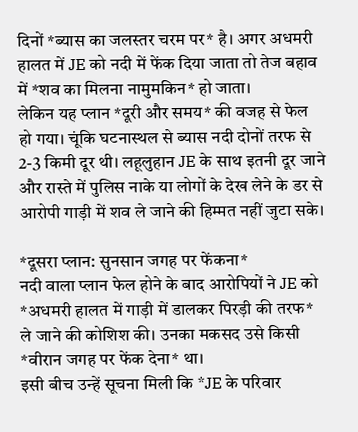दिनों *ब्यास का जलस्तर चरम पर* है। अगर अधमरी हालत में JE को नदी में फेंक दिया जाता तो तेज बहाव में *शव का मिलना नामुमकिन* हो जाता।
लेकिन यह प्लान *दूरी और समय* की वजह से फेल हो गया। चूंकि घटनास्थल से ब्यास नदी दोनों तरफ से 2-3 किमी दूर थी। लहूलुहान JE के साथ इतनी दूर जाने और रास्ते में पुलिस नाके या लोगों के देख लेने के डर से आरोपी गाड़ी में शव ले जाने की हिम्मत नहीं जुटा सके।

*दूसरा प्लान: सुनसान जगह पर फेंकना*
नदी वाला प्लान फेल होने के बाद आरोपियों ने JE को *अधमरी हालत में गाड़ी में डालकर पिरड़ी की तरफ* ले जाने की कोशिश की। उनका मकसद उसे किसी *वीरान जगह पर फेंक देना* था।
इसी बीच उन्हें सूचना मिली कि *JE के परिवार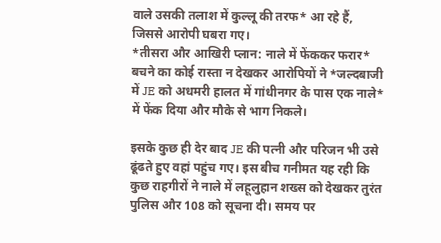वाले उसकी तलाश में कुल्लू की तरफ* आ रहे हैं, जिससे आरोपी घबरा गए।
*तीसरा और आखिरी प्लान: नाले में फेंककर फरार*
बचने का कोई रास्ता न देखकर आरोपियों ने *जल्दबाजी में JE को अधमरी हालत में गांधीनगर के पास एक नाले* में फेंक दिया और मौके से भाग निकले।

इसके कुछ ही देर बाद JE की पत्नी और परिजन भी उसे ढूंढते हुए वहां पहुंच गए। इस बीच गनीमत यह रही कि कुछ राहगीरों ने नाले में लहूलुहान शख्स को देखकर तुरंत पुलिस और 108 को सूचना दी। समय पर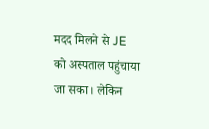मदद मिलने से JE को अस्पताल पहुंचाया जा सका। लेकिन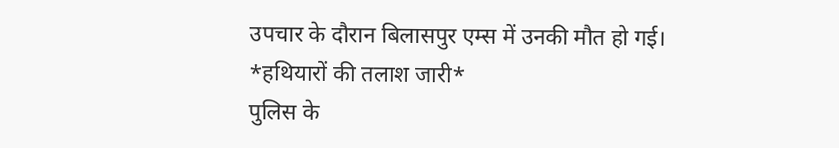उपचार के दौरान बिलासपुर एम्स में उनकी मौत हो गई।
*हथियारों की तलाश जारी*
पुलिस के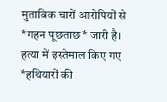मुताबिक चारों आरोपियों से *गहन पूछताछ* जारी है। हत्या में इस्तेमाल किए गए *हथियारों की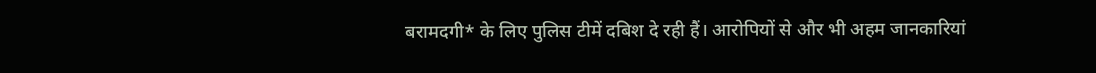बरामदगी* के लिए पुलिस टीमें दबिश दे रही हैं। आरोपियों से और भी अहम जानकारियां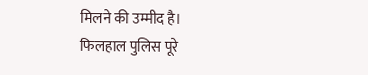मिलने की उम्मीद है।
फिलहाल पुलिस पूरे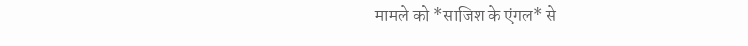मामले को *साजिश के एंगल* से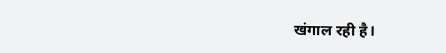खंगाल रही है।